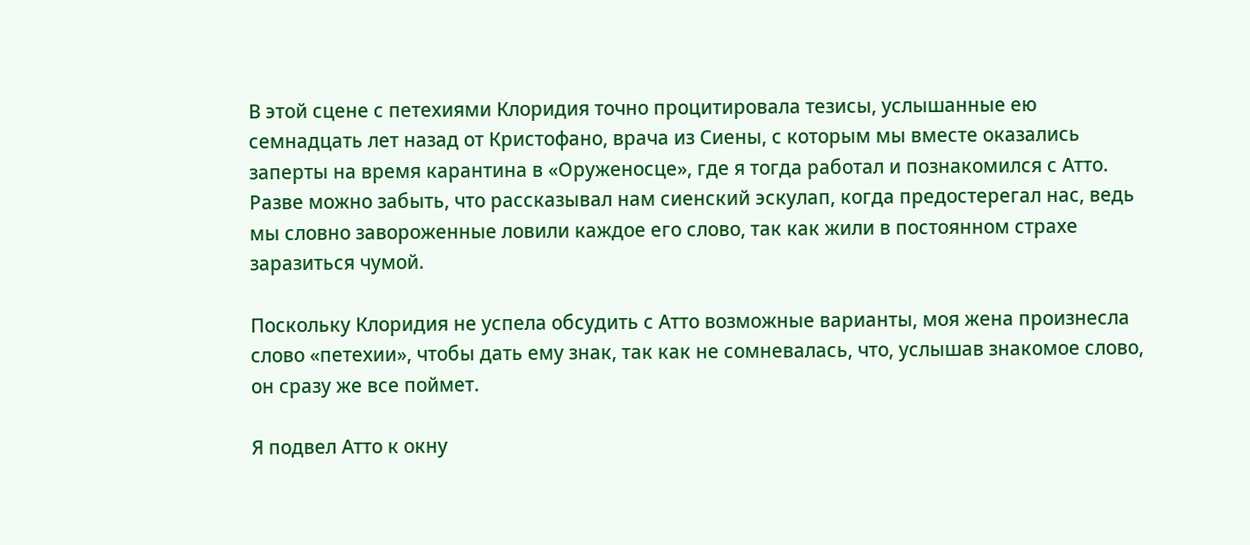В этой сцене с петехиями Клоридия точно процитировала тезисы, услышанные ею семнадцать лет назад от Кристофано, врача из Сиены, с которым мы вместе оказались заперты на время карантина в «Оруженосце», где я тогда работал и познакомился с Атто. Разве можно забыть, что рассказывал нам сиенский эскулап, когда предостерегал нас, ведь мы словно завороженные ловили каждое его слово, так как жили в постоянном страхе заразиться чумой.

Поскольку Клоридия не успела обсудить с Атто возможные варианты, моя жена произнесла слово «петехии», чтобы дать ему знак, так как не сомневалась, что, услышав знакомое слово, он сразу же все поймет.

Я подвел Атто к окну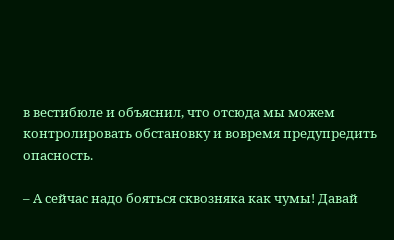в вестибюле и объяснил, что отсюда мы можем контролировать обстановку и вовремя предупредить опасность.

– А сейчас надо бояться сквозняка как чумы! Давай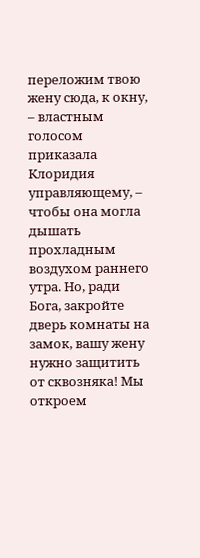переложим твою жену сюда, к окну, – властным голосом приказала Клоридия управляющему, – чтобы она могла дышать прохладным воздухом раннего утра. Но, ради Бога, закройте дверь комнаты на замок, вашу жену нужно защитить от сквозняка! Мы откроем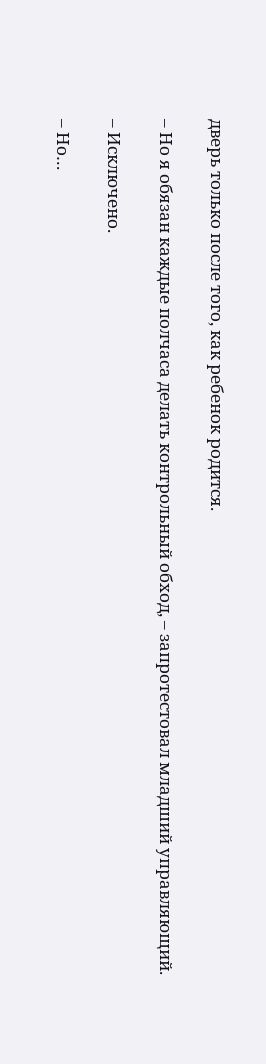дверь только после того, как ребенок родится.

– Но я обязан каждые полчаса делать контрольный обход, – запротестовал младший управляющий.

– Исключено.

– Но…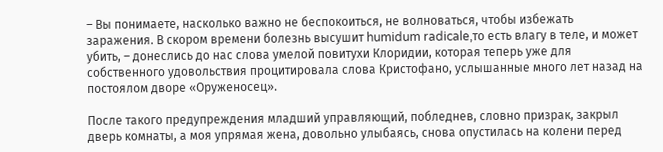– Вы понимаете, насколько важно не беспокоиться, не волноваться, чтобы избежать заражения. В скором времени болезнь высушит humidum radicale,то есть влагу в теле, и может убить, – донеслись до нас слова умелой повитухи Клоридии, которая теперь уже для собственного удовольствия процитировала слова Кристофано, услышанные много лет назад на постоялом дворе «Оруженосец».

После такого предупреждения младший управляющий, побледнев, словно призрак, закрыл дверь комнаты, а моя упрямая жена, довольно улыбаясь, снова опустилась на колени перед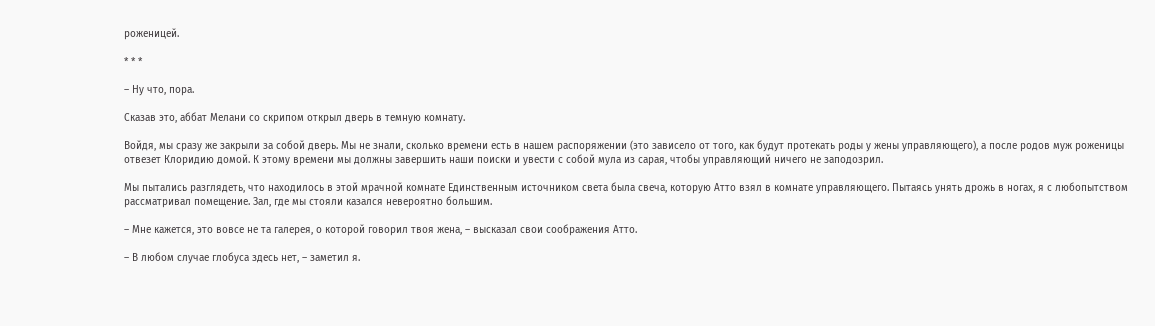роженицей.

* * *

– Ну что, пора.

Сказав это, аббат Мелани со скрипом открыл дверь в темную комнату.

Войдя, мы сразу же закрыли за собой дверь. Мы не знали, сколько времени есть в нашем распоряжении (это зависело от того, как будут протекать роды у жены управляющего), а после родов муж роженицы отвезет Клоридию домой. К этому времени мы должны завершить наши поиски и увести с собой мула из сарая, чтобы управляющий ничего не заподозрил.

Мы пытались разглядеть, что находилось в этой мрачной комнате Единственным источником света была свеча, которую Атто взял в комнате управляющего. Пытаясь унять дрожь в ногах, я с любопытством рассматривал помещение. Зал, где мы стояли казался невероятно большим.

– Мне кажется, это вовсе не та галерея, о которой говорил твоя жена, – высказал свои соображения Атто.

– В любом случае глобуса здесь нет, – заметил я.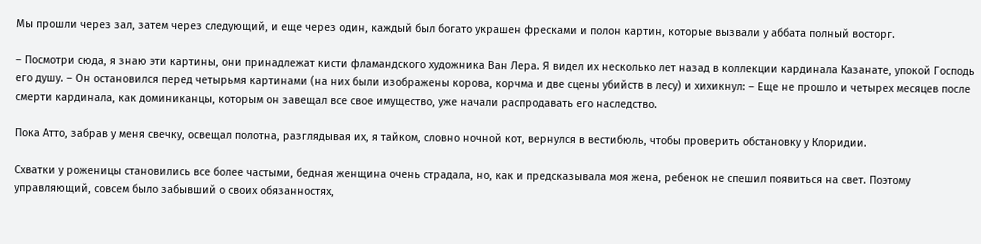Мы прошли через зал, затем через следующий, и еще через один, каждый был богато украшен фресками и полон картин, которые вызвали у аббата полный восторг.

– Посмотри сюда, я знаю эти картины, они принадлежат кисти фламандского художника Ван Лера. Я видел их несколько лет назад в коллекции кардинала Казанате, упокой Господь его душу. – Он остановился перед четырьмя картинами (на них были изображены корова, корчма и две сцены убийств в лесу) и хихикнул: – Еще не прошло и четырех месяцев после смерти кардинала, как доминиканцы, которым он завещал все свое имущество, уже начали распродавать его наследство.

Пока Атто, забрав у меня свечку, освещал полотна, разглядывая их, я тайком, словно ночной кот, вернулся в вестибюль, чтобы проверить обстановку у Клоридии.

Схватки у роженицы становились все более частыми, бедная женщина очень страдала, но, как и предсказывала моя жена, ребенок не спешил появиться на свет. Поэтому управляющий, совсем было забывший о своих обязанностях,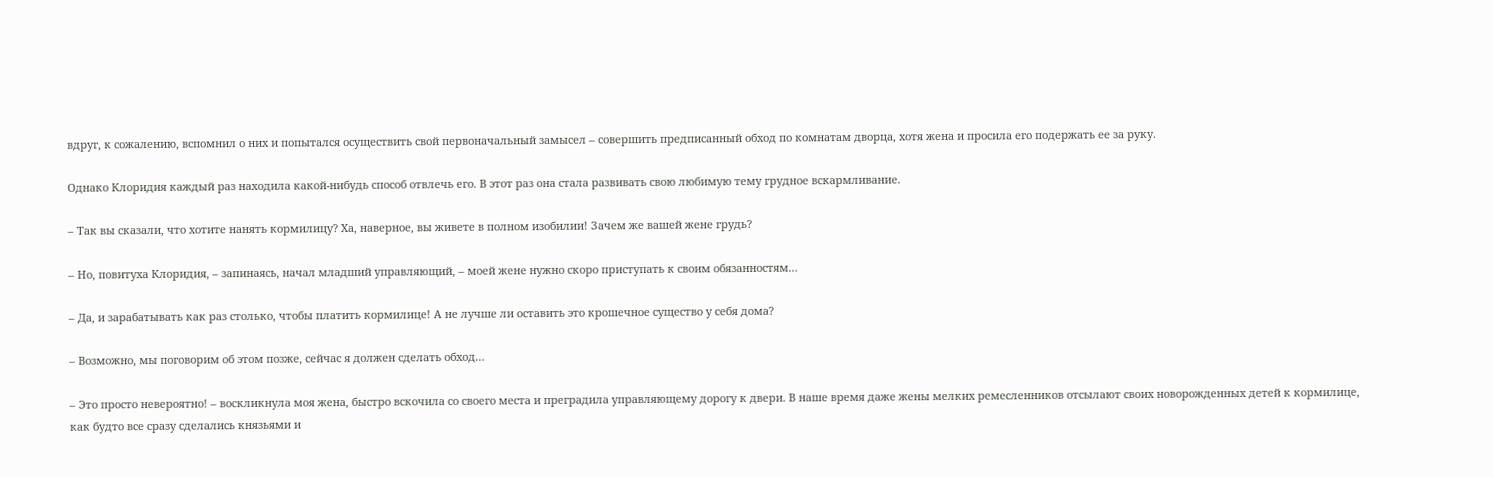вдруг, к сожалению, вспомнил о них и попытался осуществить свой первоначальный замысел – совершить предписанный обход по комнатам дворца, хотя жена и просила его подержать ее за руку.

Однако Клоридия каждый раз находила какой-нибудь способ отвлечь его. В этот раз она стала развивать свою любимую тему грудное вскармливание.

– Так вы сказали, что хотите нанять кормилицу? Ха, наверное, вы живете в полном изобилии! Зачем же вашей жене грудь?

– Но, повитуха Клоридия, – запинаясь, начал младший управляющий, – моей жене нужно скоро приступать к своим обязанностям…

– Да, и зарабатывать как раз столько, чтобы платить кормилице! А не лучше ли оставить это крошечное существо у себя дома?

– Возможно, мы поговорим об этом позже, сейчас я должен сделать обход…

– Это просто невероятно! – воскликнула моя жена, быстро вскочила со своего места и преградила управляющему дорогу к двери. В наше время даже жены мелких ремесленников отсылают своих новорожденных детей к кормилице, как будто все сразу сделались князьями и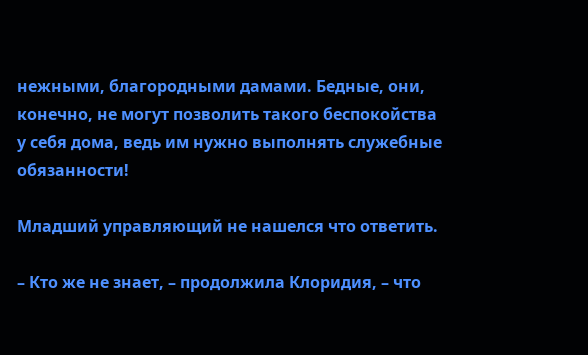нежными, благородными дамами. Бедные, они, конечно, не могут позволить такого беспокойства у себя дома, ведь им нужно выполнять служебные обязанности!

Младший управляющий не нашелся что ответить.

– Кто же не знает, – продолжила Клоридия, – что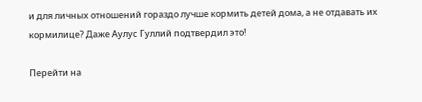и для личных отношений гораздо лучше кормить детей дома, а не отдавать их кормилице? Даже Аулус Гуллий подтвердил это!

Перейти на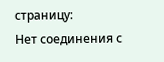страницу:
Нет соединения с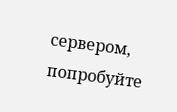сервером, попробуйте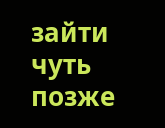зайти чуть позже